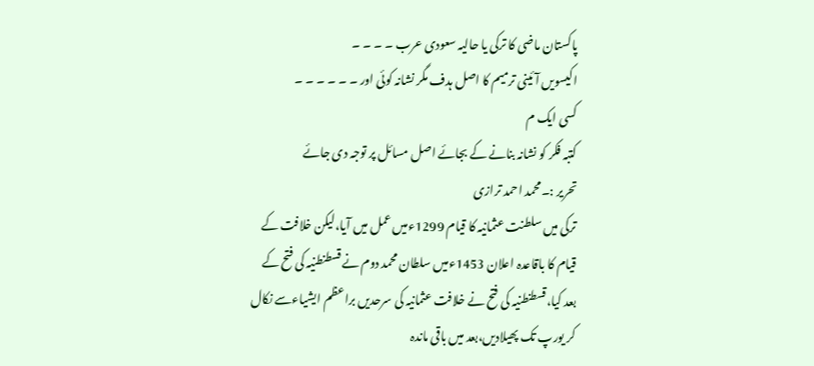پاکستان ماضی کا ترکی یا حالیہ سعودی عرب ۔ ۔ ۔ ۔
اکیسویں آئینی ترمیم کا اصل ہدف مگر نشانہ کوئی اور ۔ ۔ ۔ ۔ ۔ ۔
کسی ایک م
کتبہ فکر کو نشانہ بنانے کے بجائے اصل مسائل پر توجہ دی جائے
تحریر :۔محمد احمد ترازی
ترکی میں سلطنت عثمانیہ کا قیام 1299ءمیں عمل میں آیا،لیکن خلافت کے قیام کا باقاعدہ اعلان 1453ءمیں سلطان محمد دوم نے قسطنطنیہ کی فتح کے بعد کیا،قسطنطنیہ کی فتح نے خلافت عثمانیہ کی سرحدیں براعظم ایشیاءسے نکال کر یورپ تک پھیلادیں،بعد میں باقی ماندہ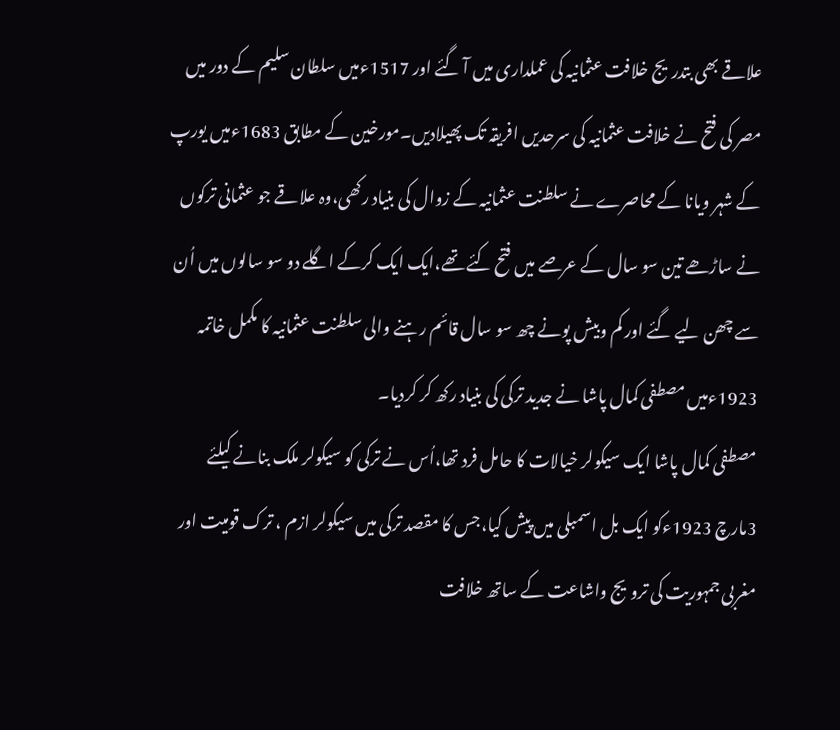علاقے بھی بتدریج خلافت عثمانیہ کی عملداری میں آ گئے اور 1517ءمیں سلطان سلیم کے دور میں مصر کی فتح نے خلافت عثمانیہ کی سرحدیں افریقہ تک پھیلادیں۔مورخین کے مطابق 1683ءمیں یورپ کے شہر ویانا کے محاصرے نے سلطنت عثمانیہ کے زوال کی بنیاد رکھی،وہ علاقے جو عثمانی ترکوں نے ساڑھے تین سو سال کے عرصے میں فتح کئے تھے،ایک ایک کرکے اگلے دو سو سالوں میں اُن سے چھن لیے گئے اور کم وبیش پونے چھ سو سال قائم رہنے والی سلطنت عثمانیہ کا مکمل خاتمہ 1923ءمیں مصطفی کمال پاشا نے جدید ترکی کی بنیاد رکھ کر کردیا۔
مصطفی کمال پاشا ایک سیکولر خیالات کا حامل فرد تھا،اُس نے ترکی کو سیکولر ملک بنانے کیلئے 3مارچ 1923ءکو ایک بل اسمبلی میں پیش کیا،جس کا مقصد ترکی میں سیکولر ازم ، ترک قومیت اور مغربی جمہوریت کی ترویج واشاعت کے ساتھ خلافت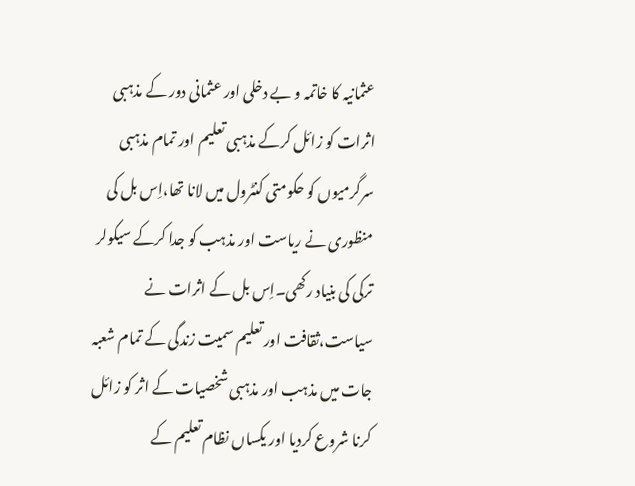عثمانیہ کا خاتمہ و بے دخلی اور عثمانی دور کے مذہبی اثرات کو زائل کرکے مذہبی تعلیم اور تمام مذہبی سرگرمیوں کو حکومتی کنٹرول میں لانا تھا،اِس بل کی منظوری نے ریاست اور مذہب کو جدا کرکے سیکولر ترکی کی بنیاد رکھی۔اِس بل کے اثرات نے سیاست،ثقافت اور تعلیم سمیت زندگی کے تمام شعبہ جات میں مذہب اور مذہبی شخصیات کے اثر کو زائل کرنا شروع کردیا اور یکساں نظام تعلیم کے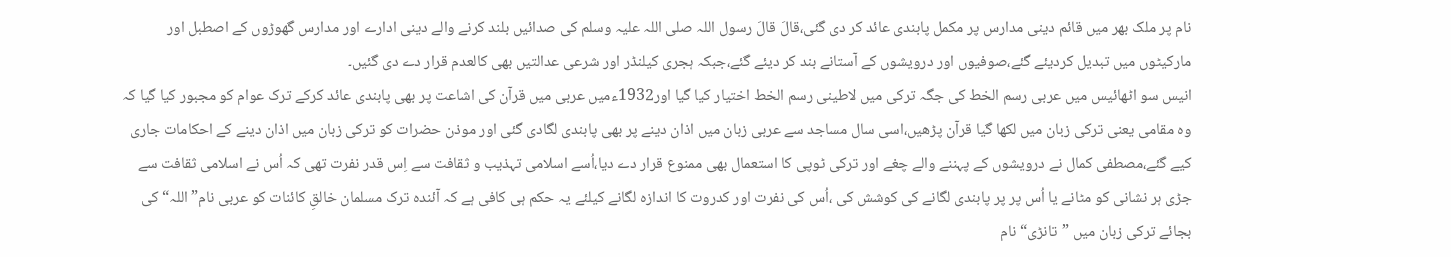نام پر ملک بھر میں قائم دینی مدارس پر مکمل پابندی عائد کر دی گئی،قالَ قالَ رسول اللہ صلی اللہ علیہ وسلم کی صدائیں بلند کرنے والے دینی ادارے اور مدارس گھوڑوں کے اصطبل اور مارکیٹوں میں تبدیل کردیئے گئے،صوفیوں اور درویشوں کے آستانے بند کر دیئے گئے،جبکہ ہجری کیلنڈر اور شرعی عدالتیں بھی کالعدم قرار دے دی گئیں۔
انیس سو اٹھائیس میں عربی رسم الخط کی جگہ ترکی میں لاطینی رسم الخط اختیار کیا گیا اور1932ءمیں عربی میں قرآن کی اشاعت پر بھی پابندی عائد کرکے ترک عوام کو مجبور کیا گیا کہ وہ مقامی یعنی ترکی زبان میں لکھا گیا قرآن پڑھیں،اسی سال مساجد سے عربی زبان میں اذان دینے پر بھی پابندی لگادی گئی اور موذن حضرات کو ترکی زبان میں اذان دینے کے احکامات جاری کیے گئے،مصطفی کمال نے درویشوں کے پہننے والے چغے اور ترکی ٹوپی کا استعمال بھی ممنوع قرار دے دیا،اُسے اسلامی تہذیب و ثقافت سے اِس قدر نفرت تھی کہ اُس نے اسلامی ثقافت سے جڑی ہر نشانی کو مٹانے یا اُس پر پر پابندی لگانے کی کوشش کی ،اُس کی نفرت اور کدروت کا اندازہ لگانے کیلئے یہ حکم ہی کافی ہے کہ آئندہ ترک مسلمان خالقِ کائنات کو عربی نام” اللہ“ کی بجائے ترکی زبان میں ”تانڑی“ نام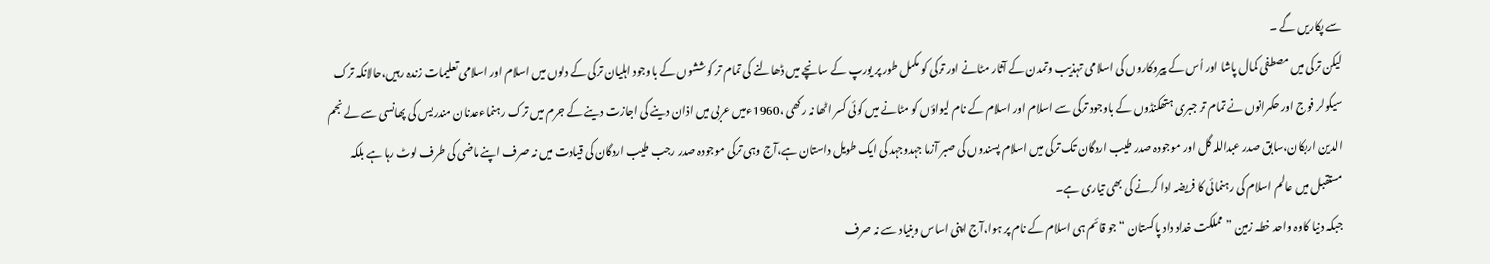سے پکاریں گے ۔
لیکن ترکی میں مصطفی کمال پاشا اور اُس کے پیروکاروں کی اسلامی تہذیب وتمدن کے آثار مٹانے اور ترکی کو مکمل طور پر یورپ کے سانچے میں ڈھالنے کی تمام تر کوششوں کے باوجود اہلیان ترکی کے دلوں میں اسلام اور اسلامی تعلیمات زندہ رہیں،حالانکہ ترک سیکولر فوج اور حکمرانوں نے تمام تر جبری ہتھکنڈوں کے باوجود ترکی سے اسلام اور اسلام کے نام لیواؤں کو مٹانے میں کوئی کسر اٹھا نہ رکھی ،1960ءمیں عربی میں اذان دینے کی اجازت دینے کے جرم میں ترک رہنماءعدنان مندریس کی پھانسی سے لے نجم الدین اربکان،سابق صدر عبداللہ گل اور موجودہ صدر طیب اردگان تک ترکی میں اسلام پسندوں کی صبر آزما جہدوجہد کی ایک طویل داستان ہے،آج وہی ترکی موجودہ صدر رجب طیب اردگان کی قیادت میں نہ صرف اپنے ماضی کی طرف لوٹ رہا ہے بلکہ مستقبل میں عالم اسلام کی رہنمائی کا فریضہ ادا کرنے کی بھی تیاری ہے۔
جبکہ دنیا کاوہ واحد خطہ زمین ”مملکت خداد داد پاکستان “جو قائم ہی اسلام کے نام پر ہوا،آج اپنی اساس وبنیاد سے نہ صرف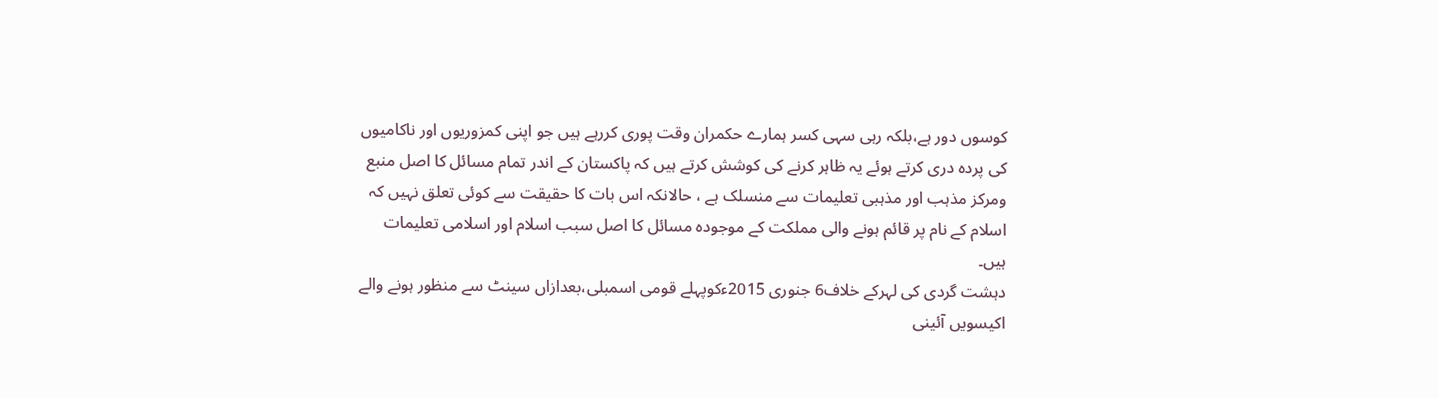کوسوں دور ہے،بلکہ رہی سہی کسر ہمارے حکمران وقت پوری کررہے ہیں جو اپنی کمزوریوں اور ناکامیوں کی پردہ دری کرتے ہوئے یہ ظاہر کرنے کی کوشش کرتے ہیں کہ پاکستان کے اندر تمام مسائل کا اصل منبع ومرکز مذہب اور مذہبی تعلیمات سے منسلک ہے ، حالانکہ اس بات کا حقیقت سے کوئی تعلق نہیں کہ اسلام کے نام پر قائم ہونے والی مملکت کے موجودہ مسائل کا اصل سبب اسلام اور اسلامی تعلیمات ہیں۔
دہشت گردی کی لہرکے خلاف6 جنوری 2015ءکوپہلے قومی اسمبلی،بعدازاں سینٹ سے منظور ہونے والے اکیسویں آئینی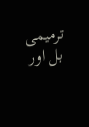ترمیمی بل اور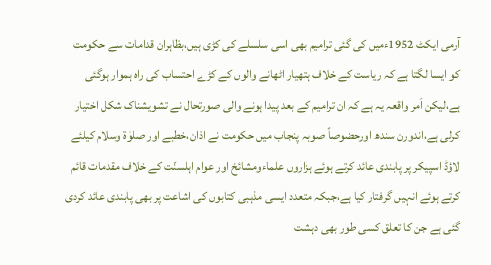آرمی ایکٹ 1952ءمیں کی گئی ترامیم بھی اسی سلسلے کی کڑی ہیں،بظاہران قدامات سے حکومت کو ایسا لگتا ہے کہ ریاست کے خلاف ہتھیار اٹھانے والوں کے کڑے احتساب کی راہ ہموار ہوگئی ہے،لیکن اَمر واقعہ یہ ہے کہ ان ترامیم کے بعد پیدا ہونے والی صورتحال نے تشویشناک شکل اختیار کرلی ہے،اندورن سندھ اورحضوصاً صوبہ پنجاب میں حکومت نے اذان،خطبے اور صلوٰۃ وسلام کیلئے لاؤڈ اسپیکر پر پابندی عائد کرتے ہوئے ہزاروں علماءومشائخ اور عوام اہلسنّت کے خلاف مقدمات قائم کرتے ہوئے انہیں گرفتار کیا ہے،جبکہ متعدد ایسی مذہبی کتابوں کی اشاعت پر بھی پابندی عائد کردی گئی ہے جن کا تعلق کسی طور بھی دہشت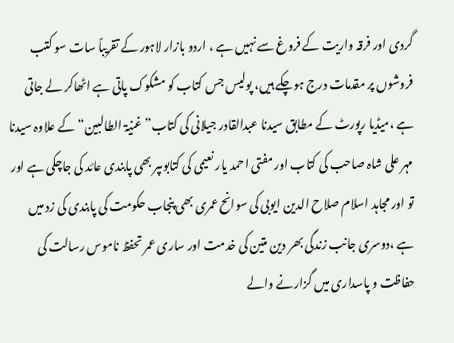گردی اور فرقہ واریت کے فروغ سے نہیں ہے ، اردو بازار لاہور کے تقریباً سات سو کتب فروشوں پر مقدمات درج ہوچکے ہیں، پولیس جس کتاب کو مشکوک پاتی ہے اٹھاکر لے جاتی ہے ،میڈیا رپورٹ کے مطابق سیدنا عبدالقادر جیلانی کی کتاب” غنیۃ الطالبین“ کے علاوہ سیدنا مہر علی شاہ صاحب کی کتاب اور مفتی احمد یار نعیمی کی کتابوںپر بھی پابندی عائد کی جاچکی ہے اور تو اور مجاہد اسلام صلاح الدین ایوبی کی سوانح عمری بھی پنجاب حکومت کی پابندی کی زد میں ہے ،دوسری جانب زندگی بھر دین متین کی خدمت اور ساری عمر تحفظ ناموس رسالت کی حفاظت و پاسداری میں گزارنے والے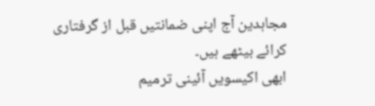مجاہدین آج اپنی ضمانتیں قبل از گرفتاری کرائے بیٹھے ہیں۔
ابھی اکیسویں آئینی ترمیم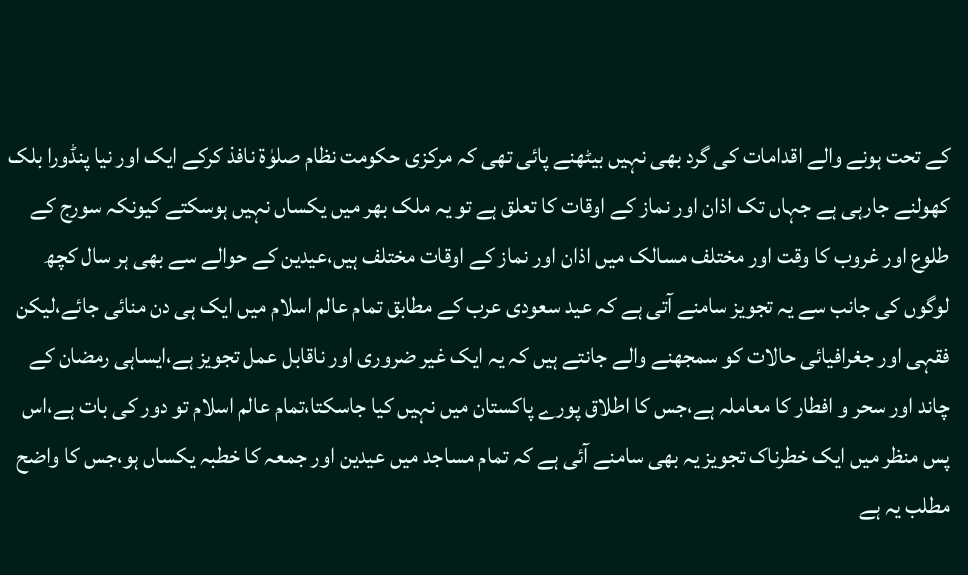کے تحت ہونے والے اقدامات کی گرد بھی نہیں بیٹھنے پائی تھی کہ مرکزی حکومت نظام صلوٰۃ نافذ کرکے ایک اور نیا پنڈورا بلک کھولنے جارہی ہے جہاں تک اذان اور نماز کے اوقات کا تعلق ہے تو یہ ملک بھر میں یکساں نہیں ہوسکتے کیونکہ سورج کے طلوع اور غروب کا وقت اور مختلف مسالک میں اذان اور نماز کے اوقات مختلف ہیں،عیدین کے حوالے سے بھی ہر سال کچھ لوگوں کی جانب سے یہ تجویز سامنے آتی ہے کہ عید سعودی عرب کے مطابق تمام عالم اسلام میں ایک ہی دن منائی جائے،لیکن فقہی اور جغرافیائی حالات کو سمجھنے والے جانتے ہیں کہ یہ ایک غیر ضروری اور ناقابل عمل تجویز ہے،ایساہی رمضان کے چاند اور سحر و افطار کا معاملہ ہے،جس کا اطلاق پورے پاکستان میں نہیں کیا جاسکتا،تمام عالم اسلام تو دور کی بات ہے،اس پس منظر میں ایک خطرناک تجویز یہ بھی سامنے آئی ہے کہ تمام مساجد میں عیدین اور جمعہ کا خطبہ یکساں ہو،جس کا واضح مطلب یہ ہے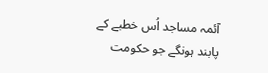آئمہ مساجد اُس خطبے کے پابند ہونگے جو حکومت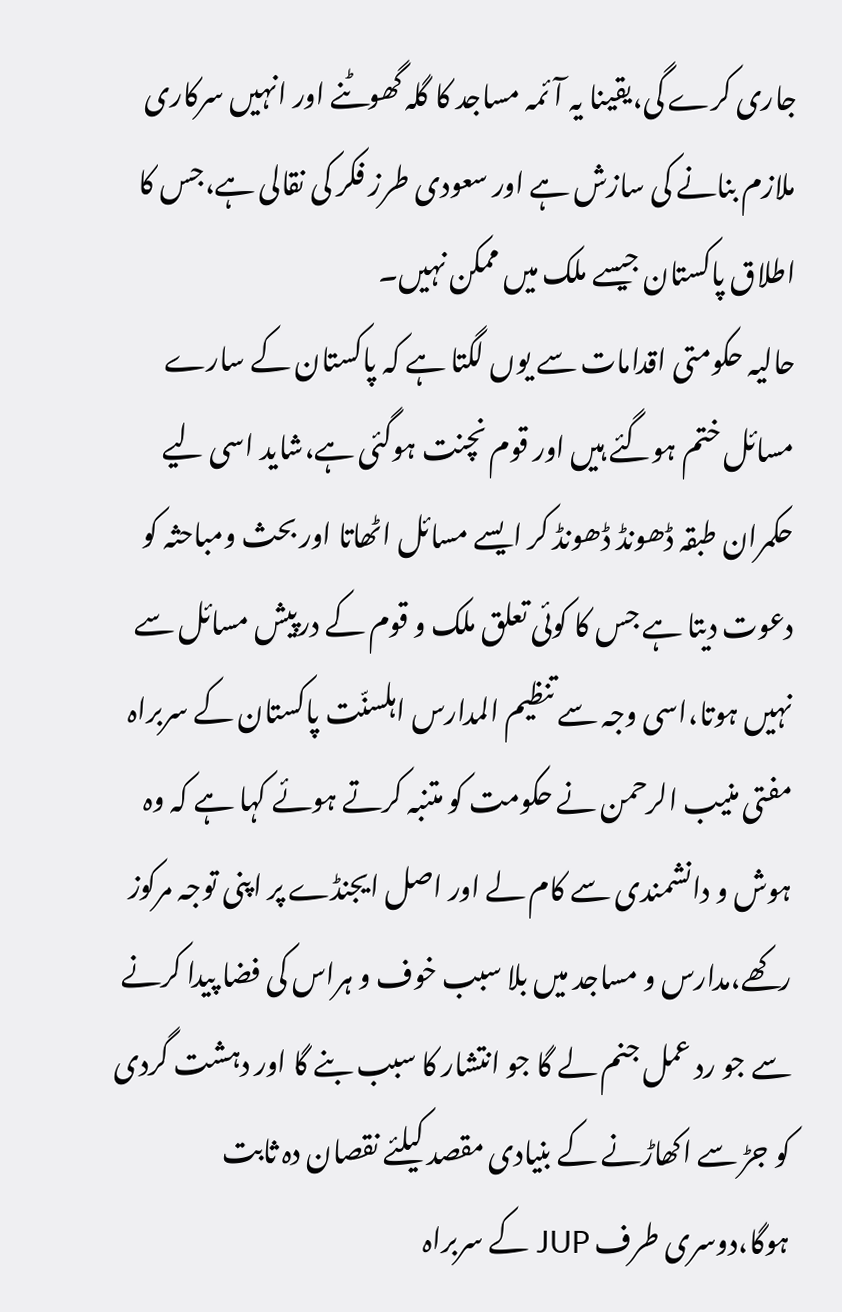جاری کرے گی،یقینا یہ آئمہ مساجد کا گلہ گھوٹنے اور انہیں سرکاری ملازم بنانے کی سازش ہے اور سعودی طرز فکر کی نقالی ہے،جس کا اطلاق پاکستان جیسے ملک میں ممکن نہیں۔
حالیہ حکومتی اقدامات سے یوں لگتا ہے کہ پاکستان کے سارے مسائل ختم ہوگئے ہیں اور قوم نچنت ہوگئی ہے،شاید اسی لیے حکمران طبقہ ڈھونڈ ڈھونڈ کر ایسے مسائل اٹھاتا اور بحث ومباحثہ کو دعوت دیتا ہے جس کا کوئی تعلق ملک و قوم کے درپیش مسائل سے نہیں ہوتا،اسی وجہ سے تنظیم المدارس اہلسنّت پاکستان کے سربراہ مفتی منیب الرحمن نے حکومت کو متنبہ کرتے ہوئے کہا ہے کہ وہ ہوش و دانشمندی سے کام لے اور اصل ایجنڈے پر اپنی توجہ مرکوز رکھے،مدارس و مساجد میں بلا سبب خوف و ہراس کی فضا پیدا کرنے سے جو رد عمل جنم لے گا جو انتشار کا سبب بنے گا اور دہشت گردی کو جڑ سے اکھاڑنے کے بنیادی مقصد کیلئے نقصان دہ ثابت ہوگا،دوسری طرف JUP کے سربراہ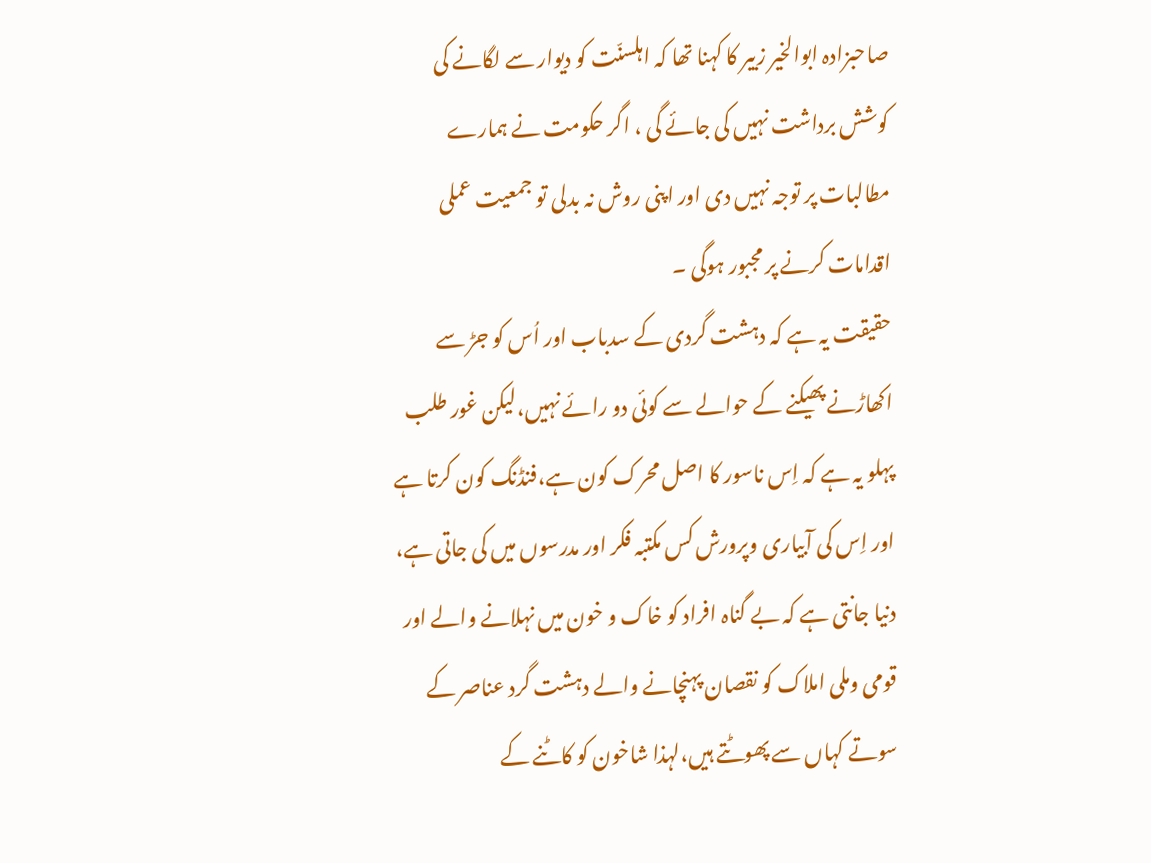صاحبزادہ ابوالخیر زبیر کا کہنا تھا کہ اہلسنّت کو دیوار سے لگانے کی کوشش برداشت نہیں کی جائے گی ، اگر حکومت نے ہمارے مطالبات پر توجہ نہیں دی اور اپنی روش نہ بدلی تو جمعیت عملی اقدامات کرنے پر مجبور ہوگی ۔
حقیقت یہ ہے کہ دہشت گردی کے سدباب اور اُس کو جڑ سے اکھاڑنے پھیکنے کے حوالے سے کوئی دو رائے نہیں،لیکن غور طلب پہلو یہ ہے کہ اِس ناسور کا اصل محرک کون ہے،فنڈنگ کون کرتا ہے اور اِس کی آبیاری وپرورش کس مکتبہ فکر اور مدرسوں میں کی جاتی ہے، دنیا جانتی ہے کہ بے گناہ افراد کو خاک و خون میں نہلانے والے اور قومی وملی املاک کو نقصان پہنچانے والے دہشت گرد عناصر کے سوتے کہاں سے پھوٹتے ہیں،لہذا شاخون کو کاٹنے کے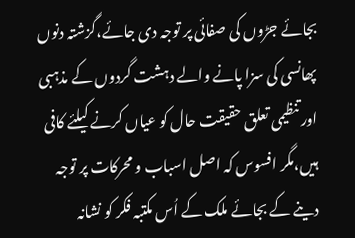بجائے جڑوں کی صفائی پر توجہ دی جائے،گزشتہ دنوں پھانسی کی سزا پانے والے دہشت گردوں کے مذہبی اور تنظیمی تعلق حقیقت حال کو عیاں کرنے کیلئے کافی ہیں،مگر افسوس کہ اصل اسباب و محرکات پر توجہ دینے کے بجائے ملک کے اُس مکتبہ فکر کو نشانہ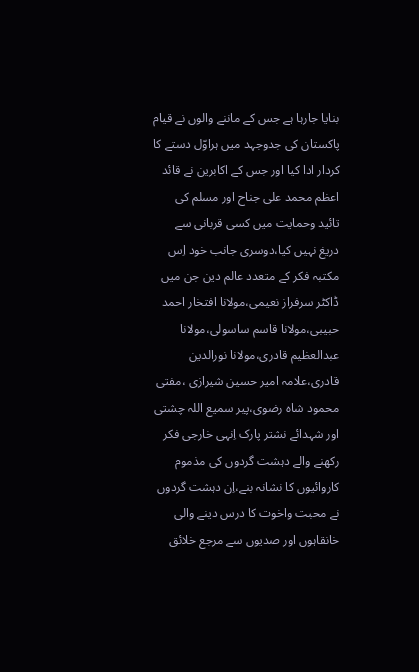بنایا جارہا ہے جس کے ماننے والوں نے قیام پاکستان کی جدوجہد میں ہراوّل دستے کا کردار ادا کیا اور جس کے اکابرین نے قائد اعظم محمد علی جناح اور مسلم کی تائید وحمایت میں کسی قربانی سے دریغ نہیں کیا،دوسری جانب خود اِس مکتبہ فکر کے متعدد عالم دین جن میں ڈاکٹر سرفراز نعیمی،مولانا افتخار احمد حبیبی،مولانا قاسم ساسولی،مولانا عبدالعظیم قادری،مولانا نورالدین قادری،علامہ امیر حسین شیرازی ،مفتی محمود شاہ رضوی،پیر سمیع اللہ چشتی اور شہدائے نشتر پارک اِنہی خارجی فکر رکھنے والے دہشت گردوں کی مذموم کاروائیوں کا نشانہ بنے،اِن دہشت گردوں نے محبت واخوت کا درس دینے والی خانقاہوں اور صدیوں سے مرجع خلائق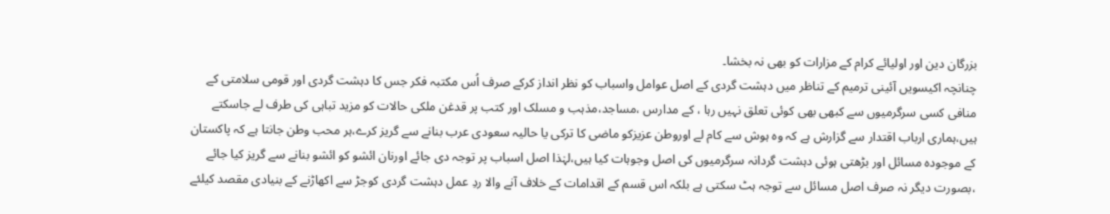بزرگان دین اور اولیائے کرام کے مزارات کو بھی نہ بخشا۔
چنانچہ اکیسویں آئینی ترمیم کے تناظر میں دہشت گردی کے اصل عوامل واسباب کو نظر انداز کرکے صرف اُس مکتبہ فکر جس کا دہشت گردی اور قومی سلامتی کے منافی کسی سرگرمیوں سے کبھی بھی کوئی تعلق نہیں رہا ، کے مدارس ،مساجد،مذہب و مسلک اور کتب پر قدغن ملکی حالات کو مزید تباہی کی طرف لے جاسکتے ہیں،ہماری ارباب اقتدار سے گزارش ہے کہ وہ ہوش سے کام لے اوروطن عزیزکو ماضی کا ترکی یا حالیہ سعودی عرب بنانے سے گریز کرے،ہر محب وطن جانتا ہے کہ پاکستان کے موجودہ مسائل اور بڑھتی ہوئی دہشت گردانہ سرگرمیوں کی اصل وجوہات کیا ہیں،لہٰذا اصل اسباب پر توجہ دی جائے اورنان ائشو کو ائشو بنانے سے گریز کیا جائے ،بصورت دیگر نہ صرف اصل مسائل سے توجہ ہٹ سکتی ہے بلکہ اس قسم کے اقدامات کے خلاف آنے والا ردِ عمل دہشت گردی کوجڑ سے اکھاڑنے کے بنیادی مقصد کیلئے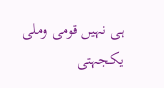ہی نہیں قومی وملی یکجہتی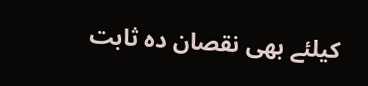کیلئے بھی نقصان دہ ثابت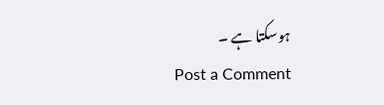ہوسکتا ہے ۔
Post a Comment